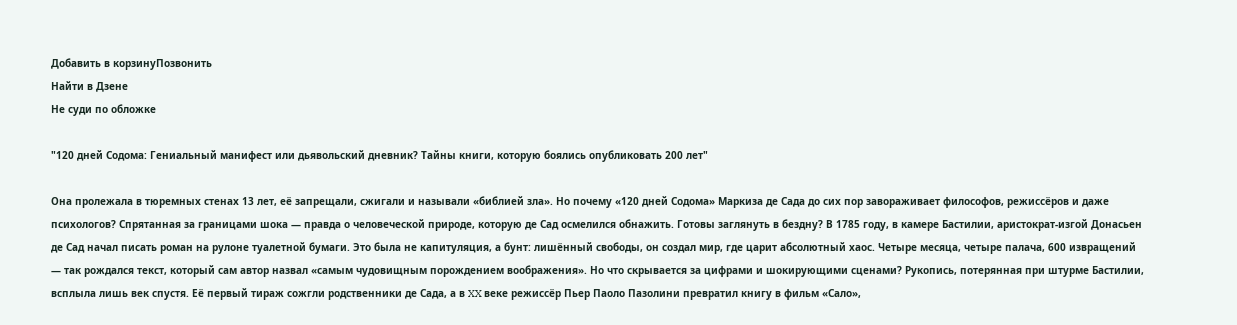Добавить в корзинуПозвонить
Найти в Дзене
Не суди по обложке

"120 дней Содома: Гениальный манифест или дьявольский дневник? Тайны книги, которую боялись опубликовать 200 лет"

Она пролежала в тюремных стенах 13 лет, её запрещали, сжигали и называли «библией зла». Но почему «120 дней Содома» Маркиза де Сада до сих пор завораживает философов, режиссёров и даже психологов? Спрятанная за границами шока — правда о человеческой природе, которую де Сад осмелился обнажить. Готовы заглянуть в бездну? В 1785 году, в камере Бастилии, аристократ-изгой Донасьен де Сад начал писать роман на рулоне туалетной бумаги. Это была не капитуляция, а бунт: лишённый свободы, он создал мир, где царит абсолютный хаос. Четыре месяца, четыре палача, 600 извращений — так рождался текст, который сам автор назвал «самым чудовищным порождением воображения». Но что скрывается за цифрами и шокирующими сценами? Рукопись, потерянная при штурме Бастилии, всплыла лишь век спустя. Её первый тираж сожгли родственники де Сада, а в XX веке режиссёр Пьер Паоло Пазолини превратил книгу в фильм «Сало»,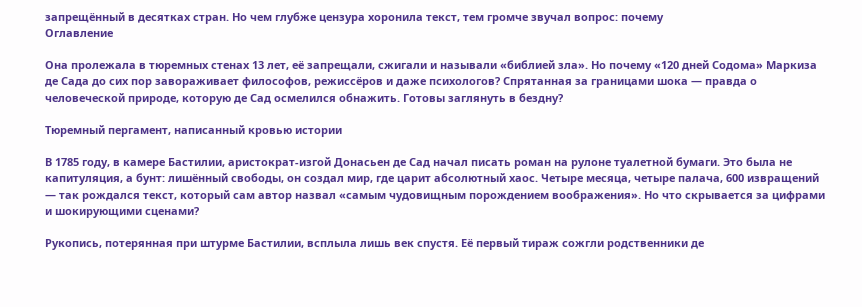запрещённый в десятках стран. Но чем глубже цензура хоронила текст, тем громче звучал вопрос: почему
Оглавление

Она пролежала в тюремных стенах 13 лет, её запрещали, сжигали и называли «библией зла». Но почему «120 дней Содома» Маркиза де Сада до сих пор завораживает философов, режиссёров и даже психологов? Спрятанная за границами шока — правда о человеческой природе, которую де Сад осмелился обнажить. Готовы заглянуть в бездну?

Тюремный пергамент, написанный кровью истории

В 1785 году, в камере Бастилии, аристократ-изгой Донасьен де Сад начал писать роман на рулоне туалетной бумаги. Это была не капитуляция, а бунт: лишённый свободы, он создал мир, где царит абсолютный хаос. Четыре месяца, четыре палача, 600 извращений — так рождался текст, который сам автор назвал «самым чудовищным порождением воображения». Но что скрывается за цифрами и шокирующими сценами?

Рукопись, потерянная при штурме Бастилии, всплыла лишь век спустя. Её первый тираж сожгли родственники де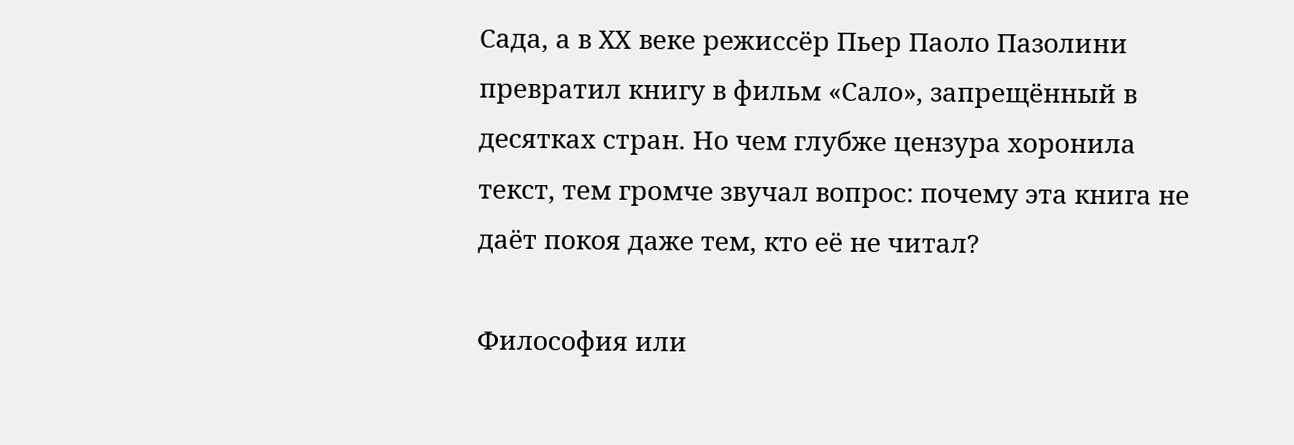Сада, а в XX веке режиссёр Пьер Паоло Пазолини превратил книгу в фильм «Сало», запрещённый в десятках стран. Но чем глубже цензура хоронила текст, тем громче звучал вопрос: почему эта книга не даёт покоя даже тем, кто её не читал?

Философия или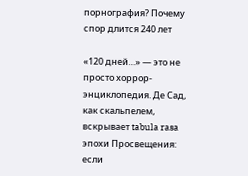порнография? Почему спор длится 240 лет

«120 дней…» — это не просто хоррор-энциклопедия. Де Сад, как скальпелем, вскрывает tabula rasa эпохи Просвещения: если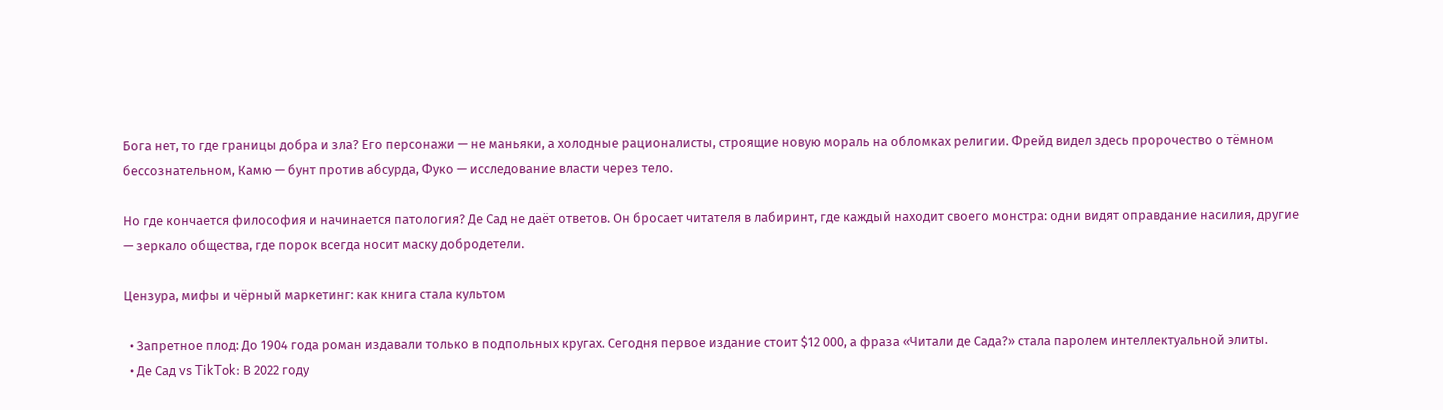Бога нет, то где границы добра и зла? Его персонажи — не маньяки, а холодные рационалисты, строящие новую мораль на обломках религии. Фрейд видел здесь пророчество о тёмном бессознательном, Камю — бунт против абсурда, Фуко — исследование власти через тело.

Но где кончается философия и начинается патология? Де Сад не даёт ответов. Он бросает читателя в лабиринт, где каждый находит своего монстра: одни видят оправдание насилия, другие — зеркало общества, где порок всегда носит маску добродетели.

Цензура, мифы и чёрный маркетинг: как книга стала культом

  • Запретное плод: До 1904 года роман издавали только в подпольных кругах. Сегодня первое издание стоит $12 000, а фраза «Читали де Сада?» стала паролем интеллектуальной элиты.
  • Де Сад vs TikTok: В 2022 году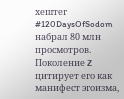хештег #120DaysOfSodom набрал 80 млн просмотров. Поколение Z цитирует его как манифест эгоизма,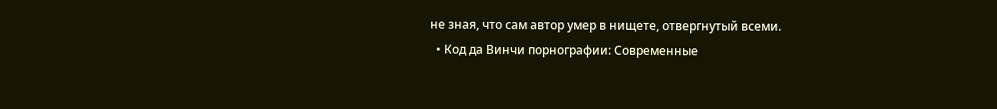не зная, что сам автор умер в нищете, отвергнутый всеми.
  • Код да Винчи порнографии: Современные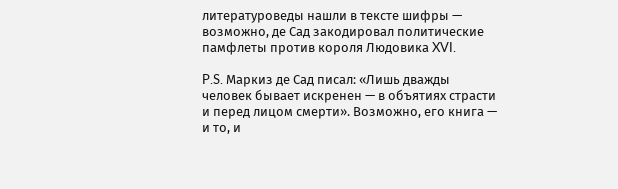литературоведы нашли в тексте шифры — возможно, де Сад закодировал политические памфлеты против короля Людовика XVI.

P.S. Маркиз де Сад писал: «Лишь дважды человек бывает искренен — в объятиях страсти и перед лицом смерти». Возможно, его книга — и то, и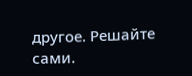другое. Решайте сами.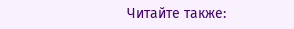Читайте также: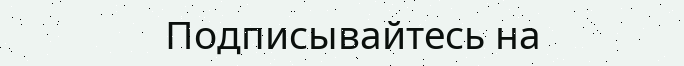Подписывайтесь на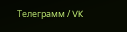Телеграмм / VK